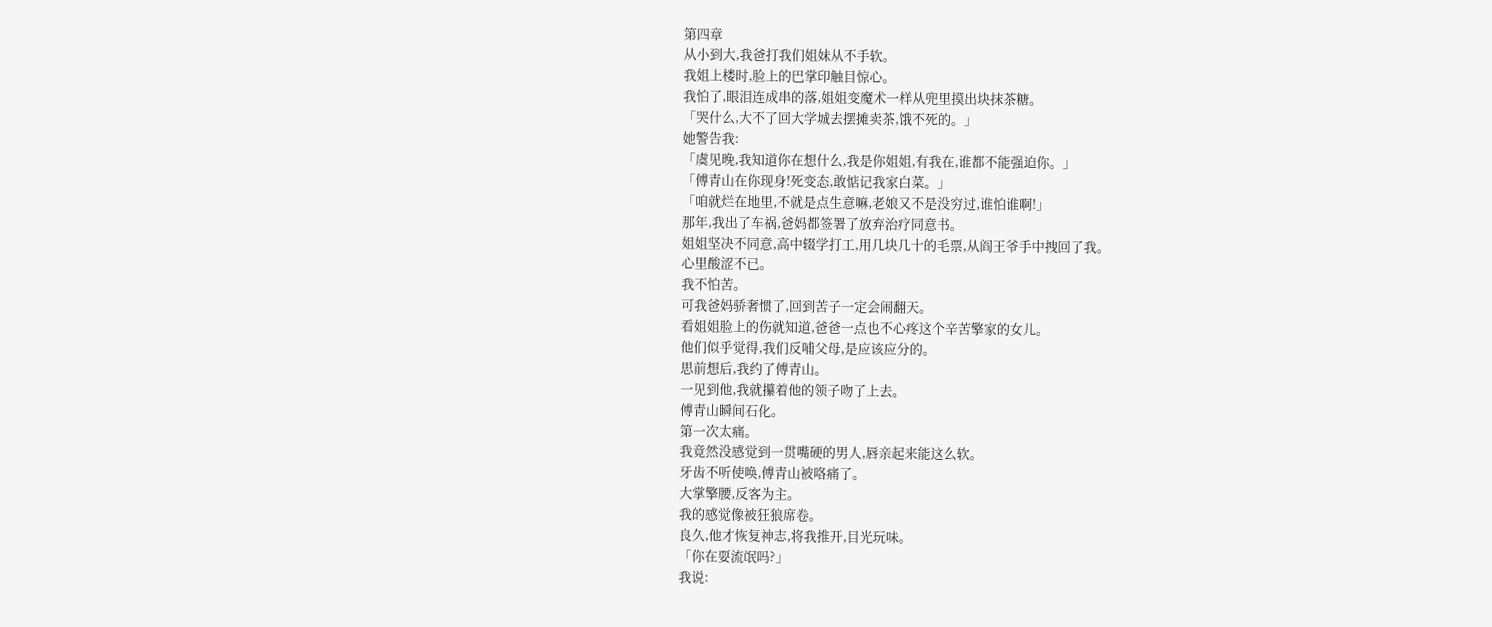第四章
从小到大,我爸打我们姐妹从不手软。
我姐上楼时,脸上的巴掌印触目惊心。
我怕了,眼泪连成串的落,姐姐变魔术一样从兜里摸出块抹茶糖。
「哭什么,大不了回大学城去摆摊卖茶,饿不死的。」
她警告我:
「虞见晚,我知道你在想什么,我是你姐姐,有我在,谁都不能强迫你。」
「傅青山在你现身!死变态,敢惦记我家白菜。」
「咱就烂在地里,不就是点生意嘛,老娘又不是没穷过,谁怕谁啊!」
那年,我出了车祸,爸妈都签署了放弃治疗同意书。
姐姐坚决不同意,高中辍学打工,用几块几十的毛票,从阎王爷手中拽回了我。
心里酸涩不已。
我不怕苦。
可我爸妈骄奢惯了,回到苦子一定会闹翻天。
看姐姐脸上的伤就知道,爸爸一点也不心疼这个辛苦擎家的女儿。
他们似乎觉得,我们反哺父母,是应该应分的。
思前想后,我约了傅青山。
一见到他,我就攥着他的领子吻了上去。
傅青山瞬间石化。
第一次太痛。
我竟然没感觉到一贯嘴硬的男人,唇亲起来能这么软。
牙齿不听使唤,傅青山被咯痛了。
大掌擎腰,反客为主。
我的感觉像被狂狼席卷。
良久,他才恢复神志,将我推开,目光玩味。
「你在耍流氓吗?」
我说: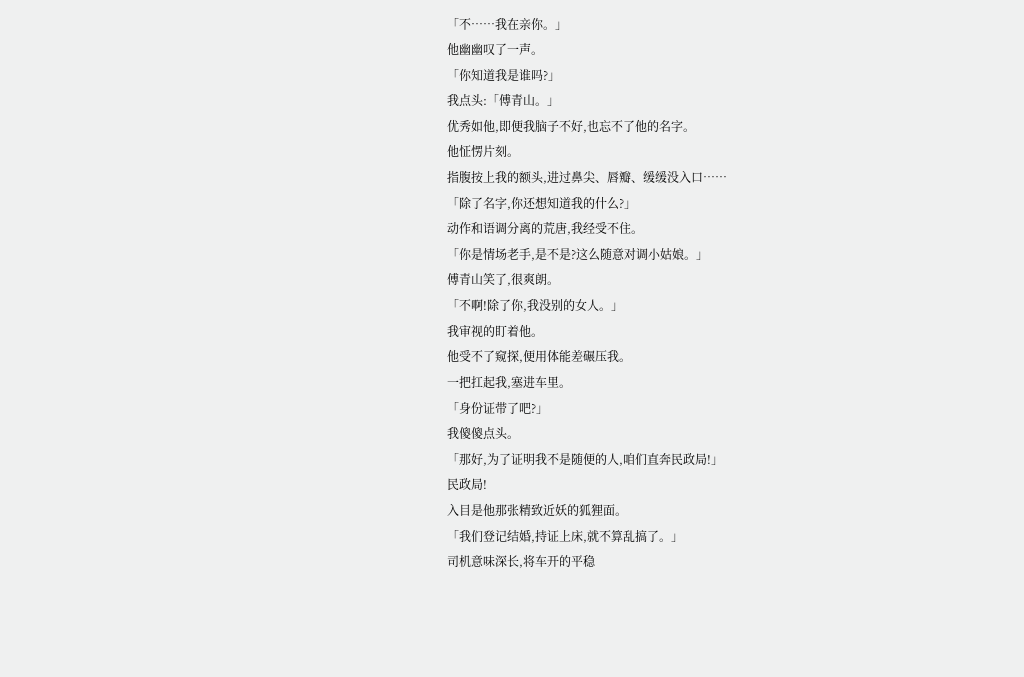「不……我在亲你。」
他幽幽叹了一声。
「你知道我是谁吗?」
我点头:「傅青山。」
优秀如他,即便我脑子不好,也忘不了他的名字。
他怔愣片刻。
指腹按上我的额头,进过鼻尖、唇瓣、缓缓没入口……
「除了名字,你还想知道我的什么?」
动作和语调分离的荒唐,我经受不住。
「你是情场老手,是不是?这么随意对调小姑娘。」
傅青山笑了,很爽朗。
「不啊!除了你,我没别的女人。」
我审视的盯着他。
他受不了窥探,便用体能差碾压我。
一把扛起我,塞进车里。
「身份证带了吧?」
我傻傻点头。
「那好,为了证明我不是随便的人,咱们直奔民政局!」
民政局!
入目是他那张精致近妖的狐狸面。
「我们登记结婚,持证上床,就不算乱搞了。」
司机意味深长,将车开的平稳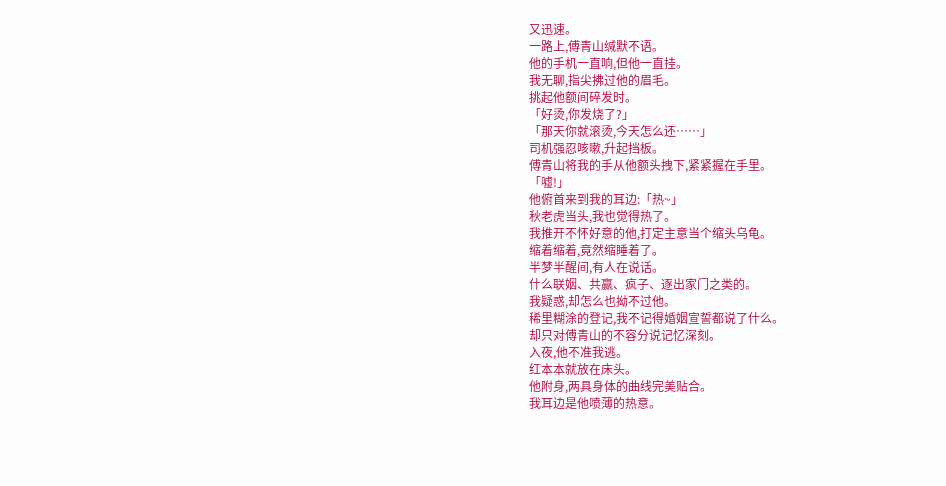又迅速。
一路上,傅青山缄默不语。
他的手机一直响,但他一直挂。
我无聊,指尖拂过他的眉毛。
挑起他额间碎发时。
「好烫,你发烧了?」
「那天你就滚烫,今天怎么还……」
司机强忍咳嗽,升起挡板。
傅青山将我的手从他额头拽下,紧紧握在手里。
「嘘!」
他俯首来到我的耳边:「热~」
秋老虎当头,我也觉得热了。
我推开不怀好意的他,打定主意当个缩头乌龟。
缩着缩着,竟然缩睡着了。
半梦半醒间,有人在说话。
什么联姻、共赢、疯子、逐出家门之类的。
我疑惑,却怎么也拗不过他。
稀里糊涂的登记,我不记得婚姻宣誓都说了什么。
却只对傅青山的不容分说记忆深刻。
入夜,他不准我逃。
红本本就放在床头。
他附身,两具身体的曲线完美贴合。
我耳边是他喷薄的热意。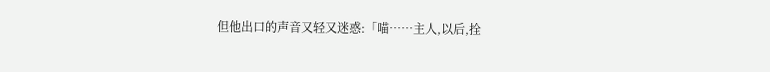但他出口的声音又轻又迷惑:「喵……主人,以后,拴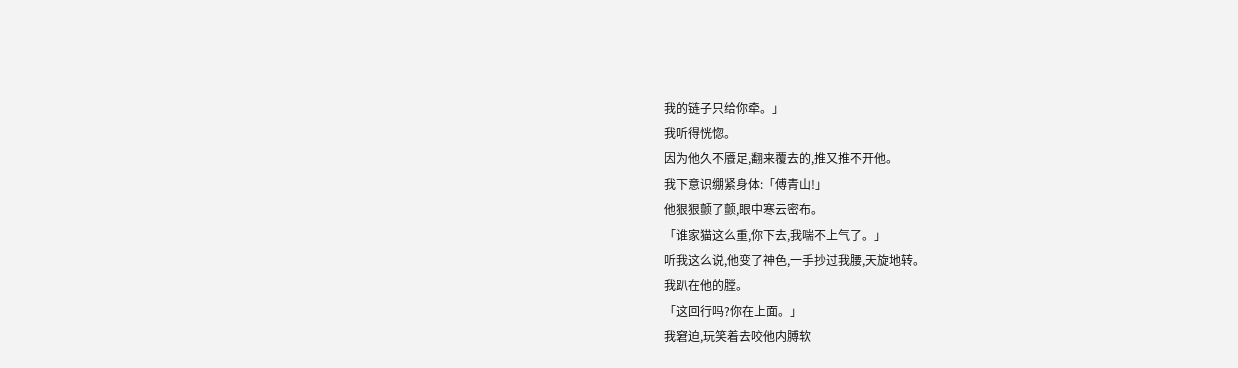我的链子只给你牵。」
我听得恍惚。
因为他久不餍足,翻来覆去的,推又推不开他。
我下意识绷紧身体:「傅青山!」
他狠狠颤了颤,眼中寒云密布。
「谁家猫这么重,你下去,我喘不上气了。」
听我这么说,他变了神色,一手抄过我腰,天旋地转。
我趴在他的膛。
「这回行吗?你在上面。」
我窘迫,玩笑着去咬他内膊软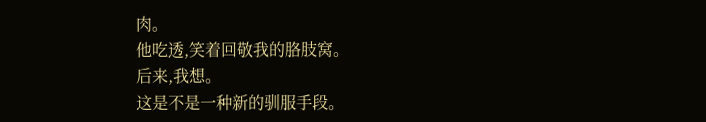肉。
他吃透,笑着回敬我的胳肢窝。
后来,我想。
这是不是一种新的驯服手段。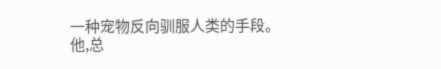一种宠物反向驯服人类的手段。
他,总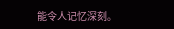能令人记忆深刻。